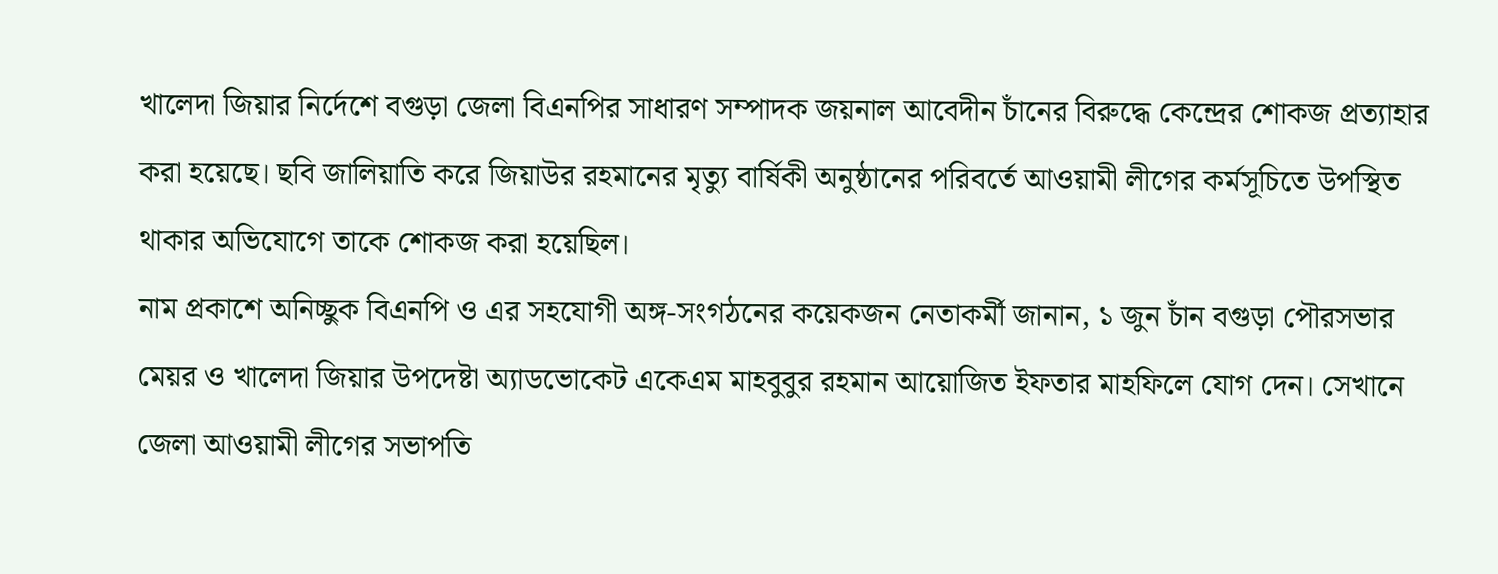খালেদা জিয়ার নির্দেশে বগুড়া জেলা বিএনপির সাধারণ সম্পাদক জয়নাল আবেদীন চাঁনের বিরুদ্ধে কেন্দ্রের শোকজ প্রত্যাহার করা হয়েছে। ছবি জালিয়াতি করে জিয়াউর রহমানের মৃত্যু বার্ষিকী অনুষ্ঠানের পরিবর্তে আওয়ামী লীগের কর্মসূচিতে উপস্থিত থাকার অভিযোগে তাকে শোকজ করা হয়েছিল।
নাম প্রকাশে অনিচ্ছুক বিএনপি ও এর সহযোগী অঙ্গ-সংগঠনের কয়েকজন নেতাকর্মী জানান, ১ জুন চাঁন বগুড়া পৌরসভার মেয়র ও খালেদা জিয়ার উপদেষ্টা অ্যাডভোকেট একেএম মাহবুবুর রহমান আয়োজিত ইফতার মাহফিলে যোগ দেন। সেখানে জেলা আওয়ামী লীগের সভাপতি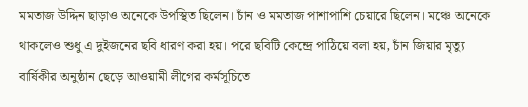মমতাজ উদ্দিন ছাড়াও অনেকে উপস্থিত ছিলেন। চাঁন ও মমতাজ পাশাপাশি চেয়ারে ছিলেন। মঞ্চে অনেকে থাকলেও শুধু এ দুইজনের ছবি ধারণ করা হয়। পরে ছবিটি কেন্দ্রে পাঠিয়ে বলা হয়, চাঁন জিয়ার মৃত্যু বার্ষিকীর অনুষ্ঠান ছেড়ে আওয়ামী লীগের কর্মসূচিতে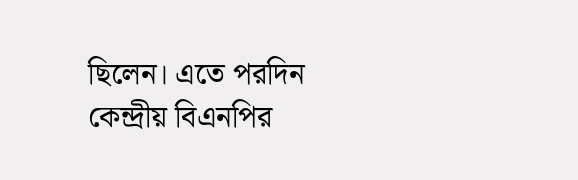ছিলেন। এতে পরদিন কেন্দ্রীয় বিএনপির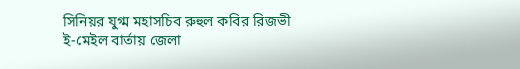সিনিয়র যুগ্ম মহাসচিব রুহুল কবির রিজভী ই-মেইল বার্তায় জেলা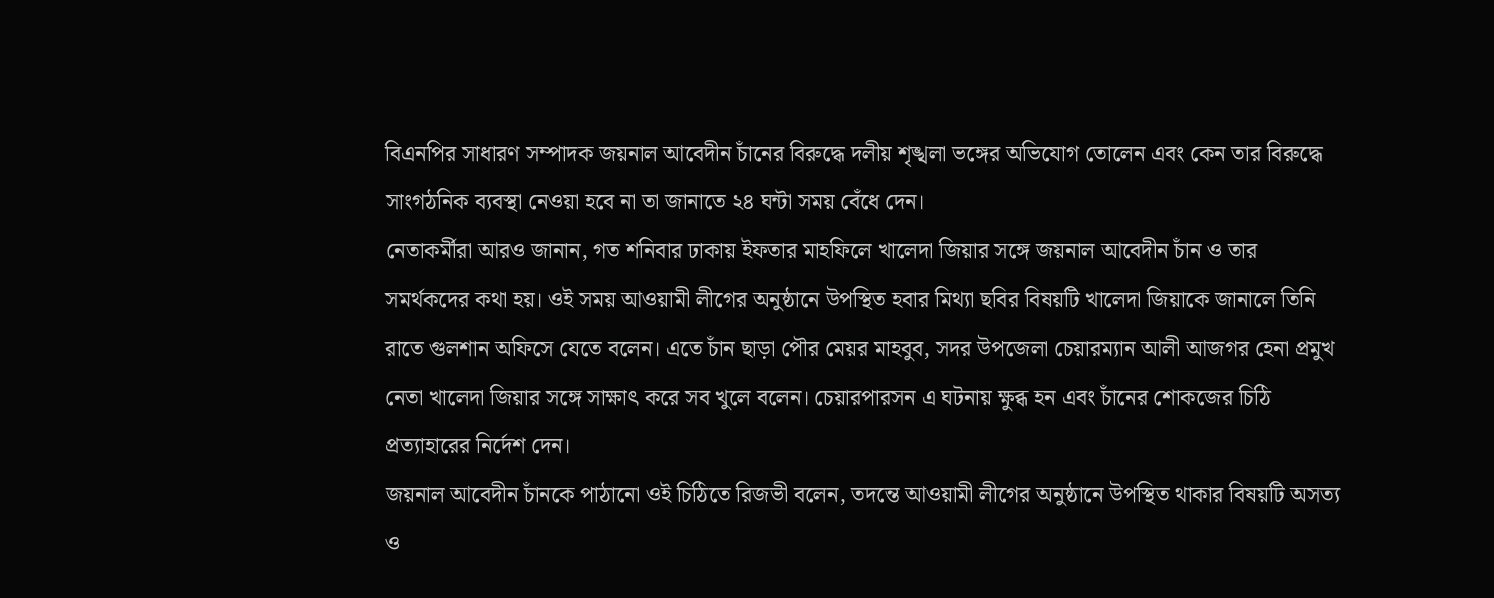বিএনপির সাধারণ সম্পাদক জয়নাল আবেদীন চাঁনের বিরুদ্ধে দলীয় শৃঙ্খলা ভঙ্গের অভিযোগ তোলেন এবং কেন তার বিরুদ্ধে সাংগঠনিক ব্যবস্থা নেওয়া হবে না তা জানাতে ২৪ ঘন্টা সময় বেঁধে দেন।
নেতাকর্মীরা আরও জানান, গত শনিবার ঢাকায় ইফতার মাহফিলে খালেদা জিয়ার সঙ্গে জয়নাল আবেদীন চাঁন ও তার সমর্থকদের কথা হয়। ওই সময় আওয়ামী লীগের অনুষ্ঠানে উপস্থিত হবার মিথ্যা ছবির বিষয়টি খালেদা জিয়াকে জানালে তিনি রাতে গুলশান অফিসে যেতে বলেন। এতে চাঁন ছাড়া পৌর মেয়র মাহবুব, সদর উপজেলা চেয়ারম্যান আলী আজগর হেনা প্রমুখ নেতা খালেদা জিয়ার সঙ্গে সাক্ষাৎ করে সব খুলে বলেন। চেয়ারপারসন এ ঘটনায় ক্ষুব্ধ হন এবং চাঁনের শোকজের চিঠি প্রত্যাহারের নির্দেশ দেন।
জয়নাল আবেদীন চাঁনকে পাঠানো ওই চিঠিতে রিজভী বলেন, তদন্তে আওয়ামী লীগের অনুষ্ঠানে উপস্থিত থাকার বিষয়টি অসত্য ও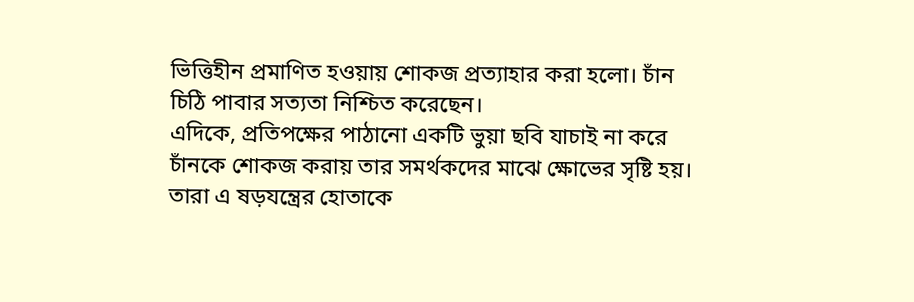ভিত্তিহীন প্রমাণিত হওয়ায় শোকজ প্রত্যাহার করা হলো। চাঁন চিঠি পাবার সত্যতা নিশ্চিত করেছেন।
এদিকে, প্রতিপক্ষের পাঠানো একটি ভুয়া ছবি যাচাই না করে চাঁনকে শোকজ করায় তার সমর্থকদের মাঝে ক্ষোভের সৃষ্টি হয়। তারা এ ষড়যন্ত্রের হোতাকে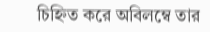চিহ্নিত করে অবিলম্বে তার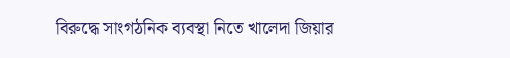বিরুদ্ধে সাংগঠনিক ব্যবস্থা নিতে খালেদা জিয়ার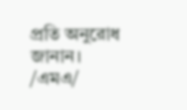প্রতি অনুরোধ জানান।
/এমএ/